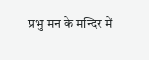प्रभु मन के मन्दिर में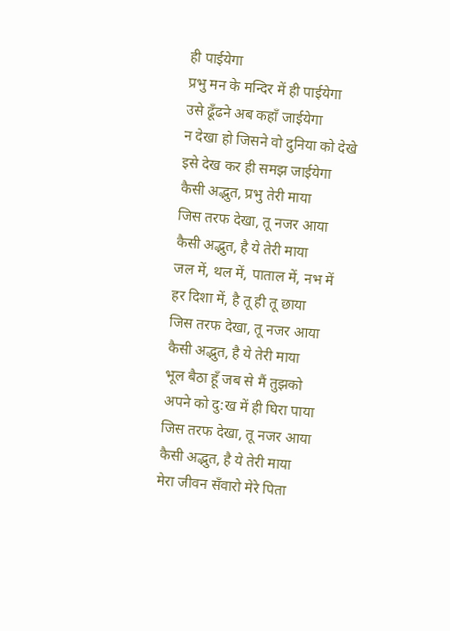ही पाईयेगा
प्रभु मन के मन्दिर में ही पाईयेगा
उसे ढूँढने अब कहाँ जाईयेगा
न देखा हो जिसने वो दुनिया को देखे
इसे देख कर ही समझ जाईयेगा
कैसी अद्भुत, प्रभु तेरी माया
जिस तरफ देखा, तू नजर आया
कैसी अद्भुत, है ये तेरी माया
जल में, थल में, पाताल में, नभ में
हर दिशा में, है तू ही तू छाया
जिस तरफ देखा, तू नजर आया
कैसी अद्भुत, है ये तेरी माया
भूल बैठा हूँ जब से मैं तुझको
अपने को दु:ख में ही घिरा पाया
जिस तरफ देखा, तू नजर आया
कैसी अद्भुत, है ये तेरी माया
मेरा जीवन सँवारो मेरे पिता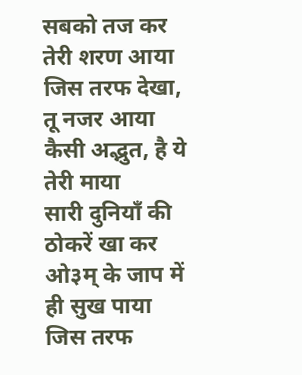सबको तज कर तेरी शरण आया
जिस तरफ देखा, तू नजर आया
कैसी अद्भुत, है ये तेरी माया
सारी दुनियाँ की ठोकरें खा कर
ओ३म् के जाप में ही सुख पाया
जिस तरफ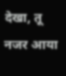देखा, तू नजर आया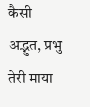कैसी अद्भुत, प्रभु तेरी माया